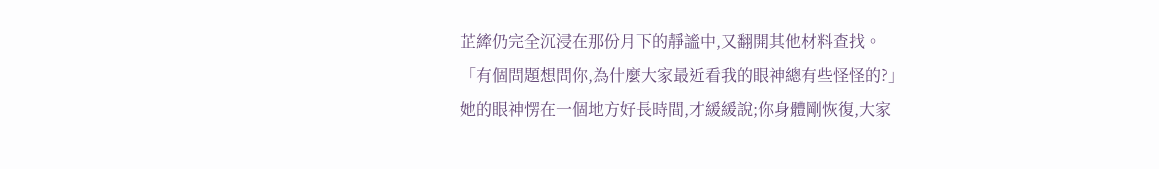芷縴仍完全沉浸在那份月下的靜謐中,又翻開其他材料查找。
「有個問題想問你,為什麼大家最近看我的眼神總有些怪怪的?」
她的眼神愣在一個地方好長時間,才緩緩說;你身體剛恢復,大家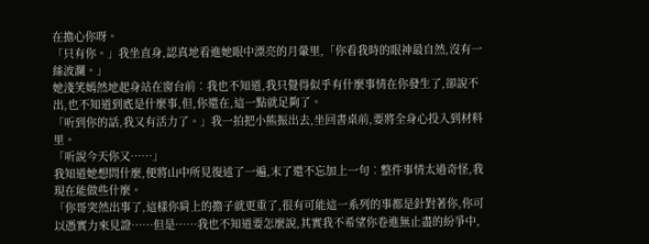在擔心你呀。
「只有你。」我坐直身,認真地看進她眼中漂亮的月暈里,「你看我時的眼神最自然,沒有一絲波瀾。」
她淺笑嫣然地起身站在窗台前︰我也不知道,我只覺得似乎有什麼事情在你發生了,卻說不出,也不知道到底是什麼事,但,你還在,這一點就足夠了。
「听到你的話,我又有活力了。」我一拍把小熊振出去,坐回書桌前,要將全身心投入到材料里。
「听說今天你又……」
我知道她想問什麼,便將山中所見復述了一遍,末了還不忘加上一句︰整件事情太過奇怪,我現在能做些什麼。
「你哥突然出事了,這樣你肩上的擔子就更重了,很有可能這一系列的事都是針對著你,你可以憑實力來見證……但是……我也不知道要怎麼說,其實我不希望你卷進無止盡的紛爭中,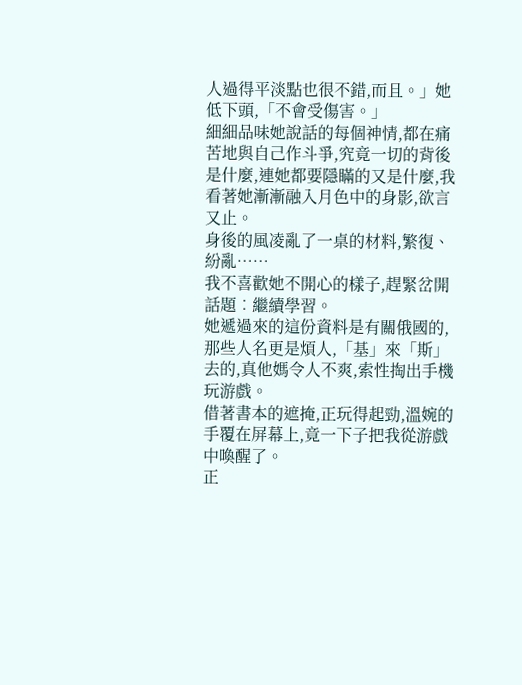人過得平淡點也很不錯,而且。」她低下頭,「不會受傷害。」
細細品味她說話的每個神情,都在痛苦地與自己作斗爭,究竟一切的背後是什麼,連她都要隱瞞的又是什麼,我看著她漸漸融入月色中的身影,欲言又止。
身後的風凌亂了一桌的材料,繁復、紛亂……
我不喜歡她不開心的樣子,趕緊岔開話題︰繼續學習。
她遞過來的這份資料是有關俄國的,那些人名更是煩人,「基」來「斯」去的,真他媽令人不爽,索性掏出手機玩游戲。
借著書本的遮掩,正玩得起勁,溫婉的手覆在屏幕上,竟一下子把我從游戲中喚醒了。
正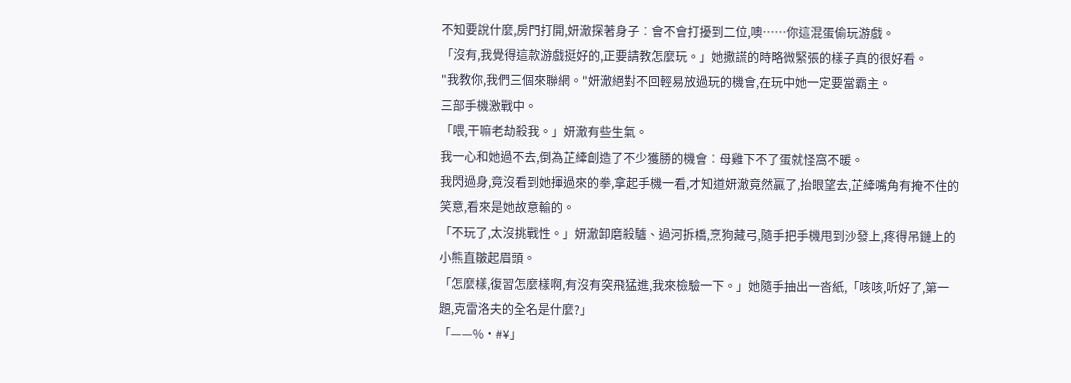不知要說什麼,房門打開,妍澈探著身子︰會不會打擾到二位,噢……你這混蛋偷玩游戲。
「沒有,我覺得這款游戲挺好的,正要請教怎麼玩。」她撒謊的時略微緊張的樣子真的很好看。
"我教你,我們三個來聯網。"妍澈絕對不回輕易放過玩的機會,在玩中她一定要當霸主。
三部手機激戰中。
「喂,干嘛老劫殺我。」妍澈有些生氣。
我一心和她過不去,倒為芷縴創造了不少獲勝的機會︰母雞下不了蛋就怪窩不暖。
我閃過身,竟沒看到她揮過來的拳,拿起手機一看,才知道妍澈竟然贏了,抬眼望去,芷縴嘴角有掩不住的笑意,看來是她故意輸的。
「不玩了,太沒挑戰性。」妍澈卸磨殺驢、過河拆橋,烹狗藏弓,隨手把手機甩到沙發上,疼得吊鏈上的小熊直皺起眉頭。
「怎麼樣,復習怎麼樣啊,有沒有突飛猛進,我來檢驗一下。」她隨手抽出一沓紙,「咳咳,听好了,第一題,克雷洛夫的全名是什麼?」
「——%•#¥」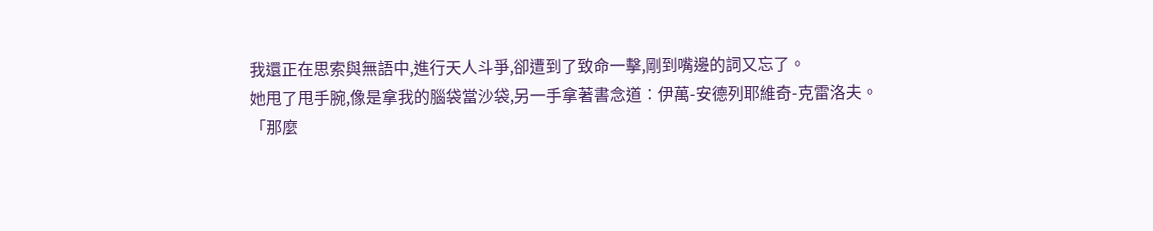我還正在思索與無語中,進行天人斗爭,卻遭到了致命一擊,剛到嘴邊的詞又忘了。
她甩了甩手腕,像是拿我的腦袋當沙袋,另一手拿著書念道︰伊萬-安德列耶維奇-克雷洛夫。
「那麼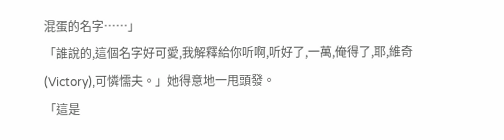混蛋的名字……」
「誰說的,這個名字好可愛,我解釋給你听啊,听好了,一萬,俺得了,耶,維奇(Victory),可憐懦夫。」她得意地一甩頭發。
「這是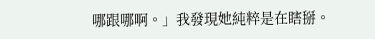哪跟哪啊。」我發現她純粹是在瞎掰。